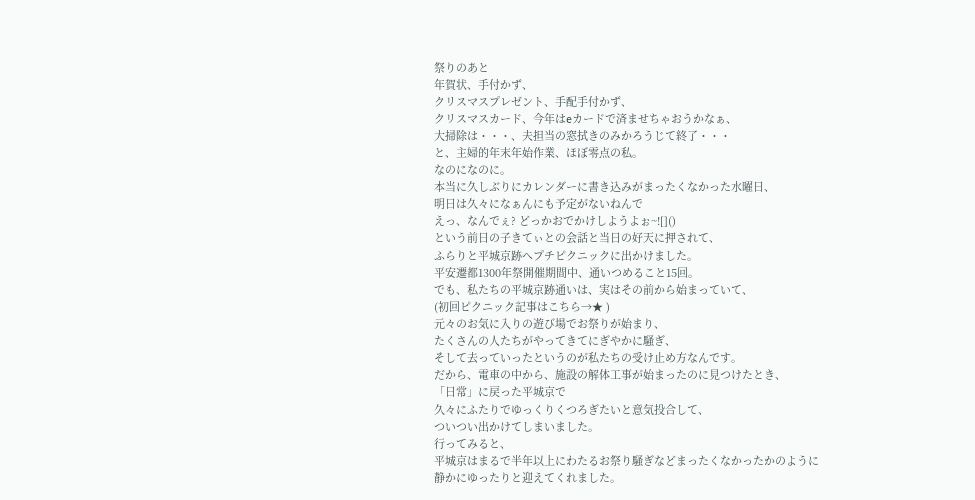祭りのあと
年賀状、手付かず、
クリスマスプレゼント、手配手付かず、
クリスマスカード、今年はeカードで済ませちゃおうかなぁ、
大掃除は・・・、夫担当の窓拭きのみかろうじて終了・・・
と、主婦的年末年始作業、ほぼ零点の私。
なのになのに。
本当に久しぶりにカレンダーに書き込みがまったくなかった水曜日、
明日は久々になぁんにも予定がないねんで
えっ、なんでぇ? どっかおでかけしようよぉ~![]()
という前日の子きてぃとの会話と当日の好天に押されて、
ふらりと平城京跡へプチピクニックに出かけました。
平安遷都1300年祭開催期間中、通いつめること15回。
でも、私たちの平城京跡通いは、実はその前から始まっていて、
(初回ピクニック記事はこちら→★ )
元々のお気に入りの遊び場でお祭りが始まり、
たくさんの人たちがやってきてにぎやかに騒ぎ、
そして去っていったというのが私たちの受け止め方なんです。
だから、電車の中から、施設の解体工事が始まったのに見つけたとき、
「日常」に戻った平城京で
久々にふたりでゆっくりくつろぎたいと意気投合して、
ついつい出かけてしまいました。
行ってみると、
平城京はまるで半年以上にわたるお祭り騒ぎなどまったくなかったかのように
静かにゆったりと迎えてくれました。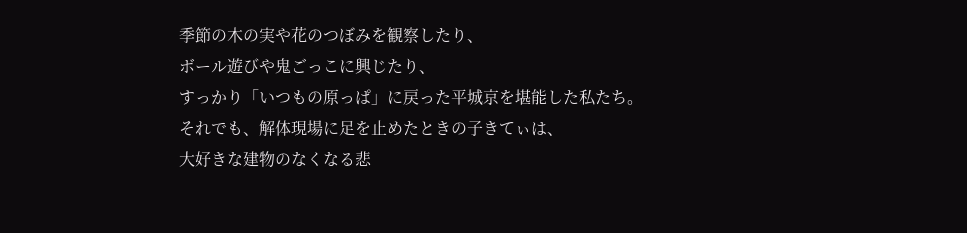季節の木の実や花のつぼみを観察したり、
ボール遊びや鬼ごっこに興じたり、
すっかり「いつもの原っぱ」に戻った平城京を堪能した私たち。
それでも、解体現場に足を止めたときの子きてぃは、
大好きな建物のなくなる悲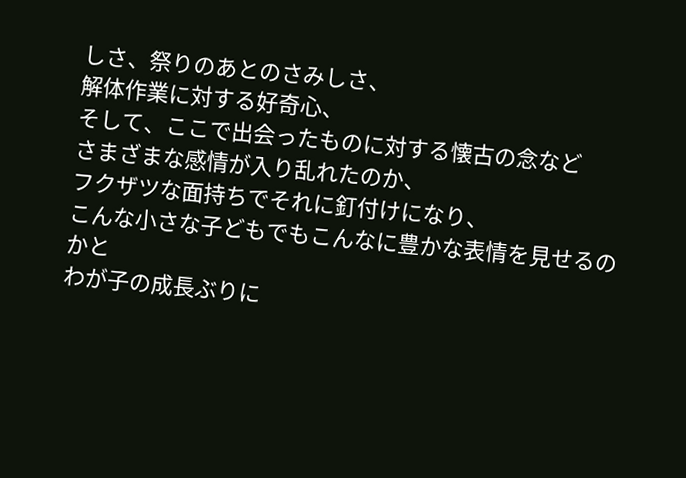しさ、祭りのあとのさみしさ、
解体作業に対する好奇心、
そして、ここで出会ったものに対する懐古の念など
さまざまな感情が入り乱れたのか、
フクザツな面持ちでそれに釘付けになり、
こんな小さな子どもでもこんなに豊かな表情を見せるのかと
わが子の成長ぶりに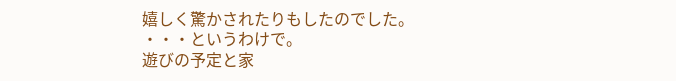嬉しく驚かされたりもしたのでした。
・・・というわけで。
遊びの予定と家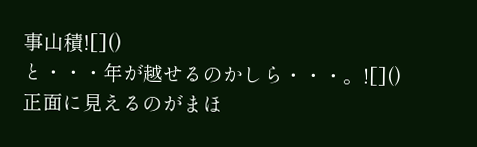事山積![]()
と・・・年が越せるのかしら・・・。![]()
正面に見えるのがまほ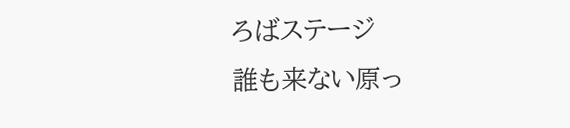ろばステージ
誰も来ない原っ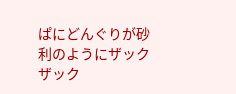ぱにどんぐりが砂利のようにザックザック